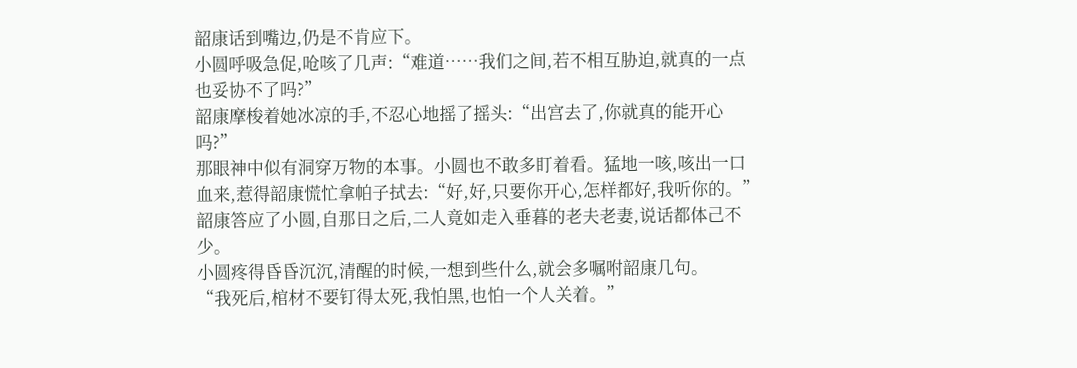韶康话到嘴边,仍是不肯应下。
小圆呼吸急促,呛咳了几声:“难道……我们之间,若不相互胁迫,就真的一点也妥协不了吗?”
韶康摩梭着她冰凉的手,不忍心地摇了摇头:“出宫去了,你就真的能开心吗?”
那眼神中似有洞穿万物的本事。小圆也不敢多盯着看。猛地一咳,咳出一口血来,惹得韶康慌忙拿帕子拭去:“好,好,只要你开心,怎样都好,我听你的。”
韶康答应了小圆,自那日之后,二人竟如走入垂暮的老夫老妻,说话都体己不少。
小圆疼得昏昏沉沉,清醒的时候,一想到些什么,就会多嘱咐韶康几句。
“我死后,棺材不要钉得太死,我怕黑,也怕一个人关着。”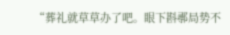“葬礼就草草办了吧。眼下斟鄩局势不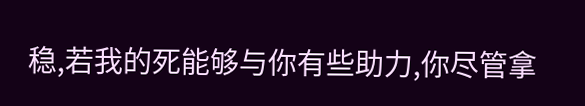稳,若我的死能够与你有些助力,你尽管拿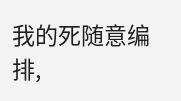我的死随意编排,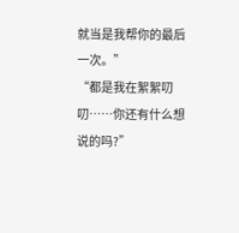就当是我帮你的最后一次。”
“都是我在絮絮叨叨……你还有什么想说的吗?”